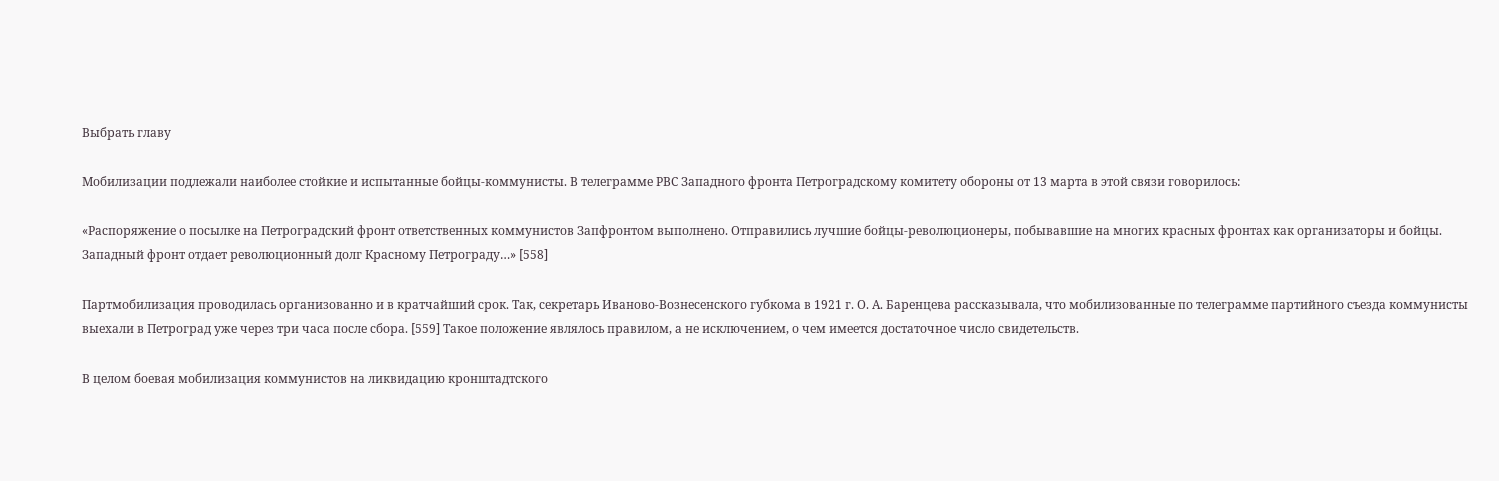Выбрать главу

Мобилизации подлежали наиболее стойкие и испытанные бойцы-коммунисты. В телеграмме РВС Западного фронта Петроградскому комитету обороны от 13 марта в этой связи говорилось:

«Распоряжение о посылке на Петроградский фронт ответственных коммунистов Запфронтом выполнено. Отправились лучшие бойцы-революционеры, побывавшие на многих красных фронтах как организаторы и бойцы. Западный фронт отдает революционный долг Красному Петрограду…» [558]

Партмобилизация проводилась организованно и в кратчайший срок. Так, секретарь Иваново-Вознесенского губкома в 1921 г. О. А. Баренцева рассказывала, что мобилизованные по телеграмме партийного съезда коммунисты выехали в Петроград уже через три часа после сбора. [559] Такое положение являлось правилом, а не исключением, о чем имеется достаточное число свидетельств.

В целом боевая мобилизация коммунистов на ликвидацию кронштадтского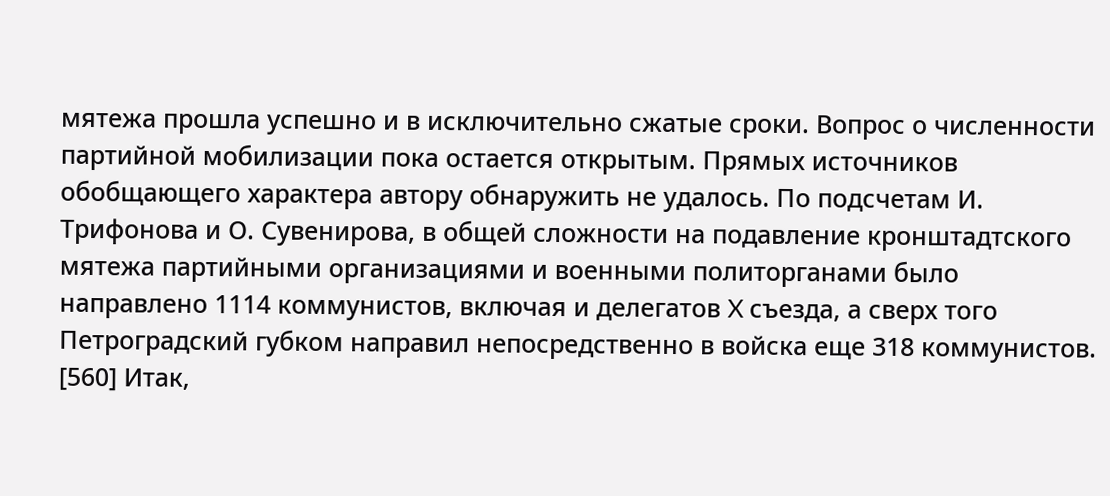мятежа прошла успешно и в исключительно сжатые сроки. Вопрос о численности партийной мобилизации пока остается открытым. Прямых источников обобщающего характера автору обнаружить не удалось. По подсчетам И. Трифонова и О. Сувенирова, в общей сложности на подавление кронштадтского мятежа партийными организациями и военными политорганами было направлено 1114 коммунистов, включая и делегатов X съезда, а сверх того Петроградский губком направил непосредственно в войска еще 318 коммунистов. [560] Итак,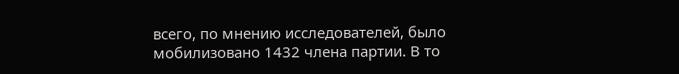всего, по мнению исследователей, было мобилизовано 1432 члена партии. В то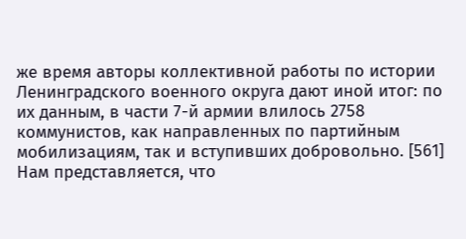же время авторы коллективной работы по истории Ленинградского военного округа дают иной итог: по их данным, в части 7-й армии влилось 2758 коммунистов, как направленных по партийным мобилизациям, так и вступивших добровольно. [561] Нам представляется, что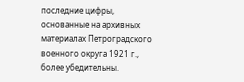последние цифры, основанные на архивных материалах Петроградского военного округа 1921 г., более убедительны.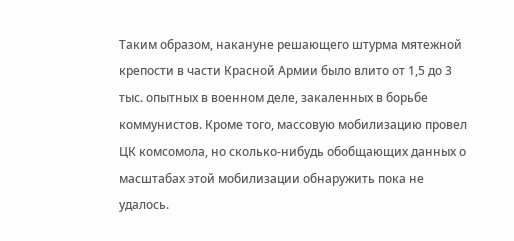Таким образом, накануне решающего штурма мятежной крепости в части Красной Армии было влито от 1,5 до 3 тыс. опытных в военном деле, закаленных в борьбе коммунистов. Кроме того, массовую мобилизацию провел ЦК комсомола, но сколько-нибудь обобщающих данных о масштабах этой мобилизации обнаружить пока не удалось.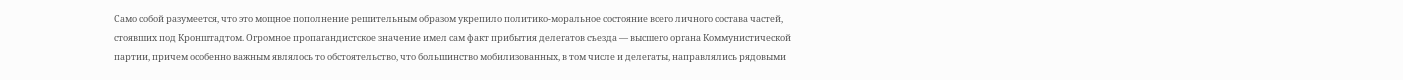Само собой разумеется, что это мощное пополнение решительным образом укрепило политико-моральное состояние всего личного состава частей, стоявших под Кронштадтом. Огромное пропагандистское значение имел сам факт прибытия делегатов съезда — высшего органа Коммунистической партии, причем особенно важным являлось то обстоятельство, что большинство мобилизованных, в том числе и делегаты, направлялись рядовыми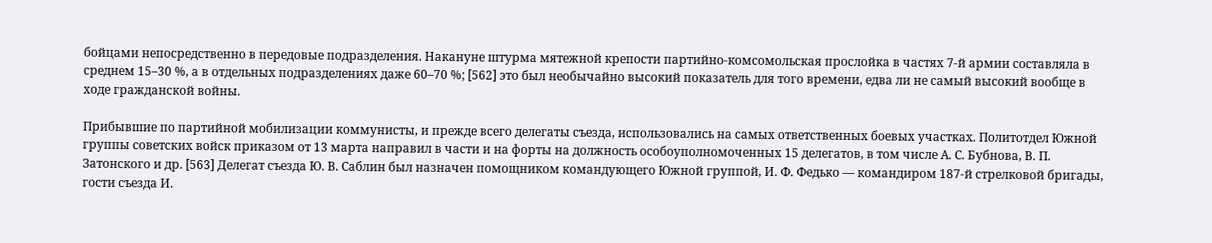бойцами непосредственно в передовые подразделения. Накануне штурма мятежной крепости партийно-комсомольская прослойка в частях 7-й армии составляла в среднем 15–30 %, а в отдельных подразделениях даже 60–70 %; [562] это был необычайно высокий показатель для того времени, едва ли не самый высокий вообще в ходе гражданской войны.

Прибывшие по партийной мобилизации коммунисты, и прежде всего делегаты съезда, использовались на самых ответственных боевых участках. Политотдел Южной группы советских войск приказом от 13 марта направил в части и на форты на должность особоуполномоченных 15 делегатов, в том числе А. С. Бубнова, В. П. Затонского и др. [563] Делегат съезда Ю. В. Саблин был назначен помощником командующего Южной группой, И. Ф. Федько — командиром 187-й стрелковой бригады, гости съезда И.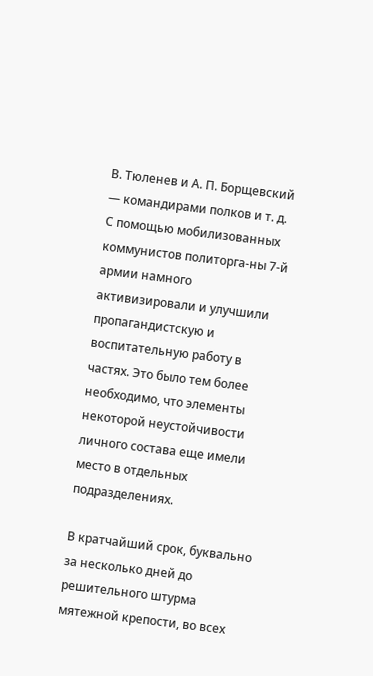В. Тюленев и А. П. Борщевский — командирами полков и т. д. С помощью мобилизованных коммунистов политорга-ны 7-й армии намного активизировали и улучшили пропагандистскую и воспитательную работу в частях. Это было тем более необходимо, что элементы некоторой неустойчивости личного состава еще имели место в отдельных подразделениях.

В кратчайший срок, буквально за несколько дней до решительного штурма мятежной крепости, во всех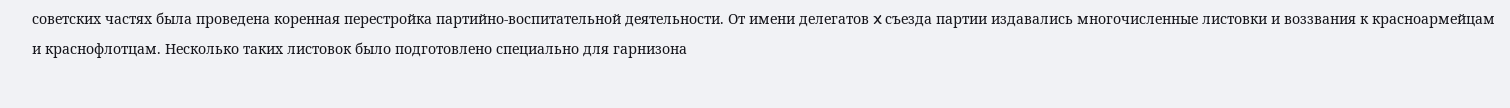советских частях была проведена коренная перестройка партийно-воспитательной деятельности. От имени делегатов X съезда партии издавались многочисленные листовки и воззвания к красноармейцам и краснофлотцам. Несколько таких листовок было подготовлено специально для гарнизона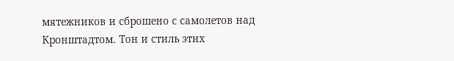мятежников и сброшено с самолетов над Кронштадтом. Тон и стиль этих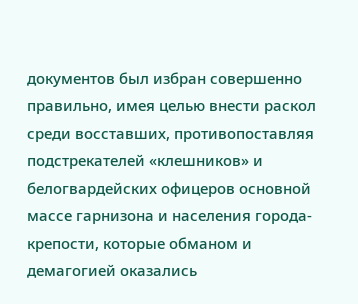документов был избран совершенно правильно, имея целью внести раскол среди восставших, противопоставляя подстрекателей «клешников» и белогвардейских офицеров основной массе гарнизона и населения города-крепости, которые обманом и демагогией оказались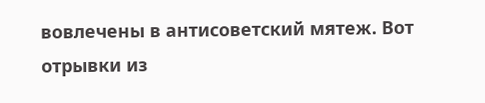вовлечены в антисоветский мятеж. Вот отрывки из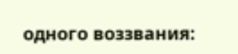одного воззвания: